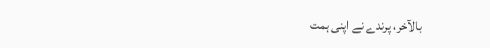بالآخر، پرندے نے اپنی ہمت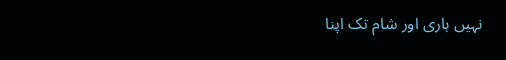نہیں ہاری اور شام تک اپنا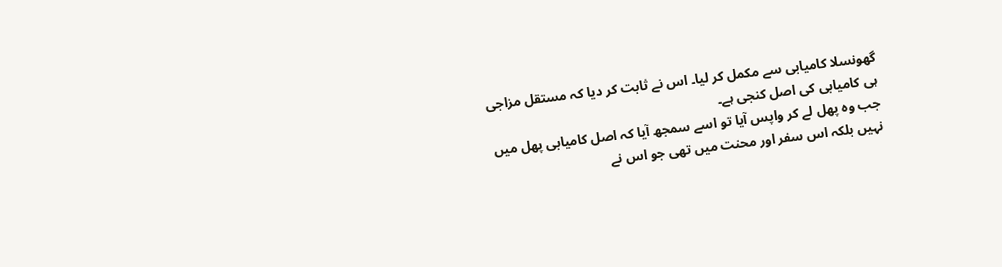گھونسلا کامیابی سے مکمل کر لیا۔ اس نے ثابت کر دیا کہ مستقل مزاجی ہی کامیابی کی اصل کنجی ہے۔
جب وہ پھل لے کر واپس آیا تو اسے سمجھ آیا کہ اصل کامیابی پھل میں نہیں بلکہ اس سفر اور محنت میں تھی جو اس نے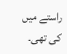راستے میں کی تھی۔